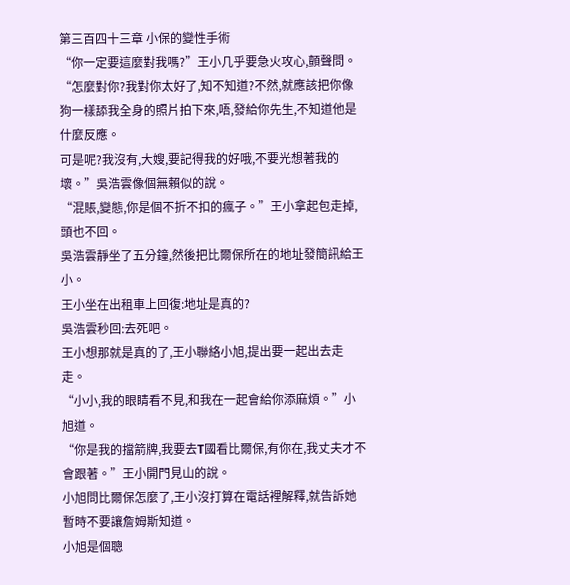第三百四十三章 小保的變性手術
“你一定要這麼對我嗎?”王小几乎要急火攻心,顫聲問。
“怎麼對你?我對你太好了,知不知道?不然,就應該把你像狗一樣舔我全身的照片拍下來,唔,發給你先生,不知道他是什麼反應。
可是呢?我沒有,大嫂,要記得我的好哦,不要光想著我的壞。”吳浩雲像個無賴似的說。
“混賬,變態,你是個不折不扣的瘋子。”王小拿起包走掉,頭也不回。
吳浩雲靜坐了五分鐘,然後把比爾保所在的地址發簡訊給王小。
王小坐在出租車上回復:地址是真的?
吳浩雲秒回:去死吧。
王小想那就是真的了,王小聯絡小旭,提出要一起出去走走。
“小小,我的眼睛看不見,和我在一起會給你添麻煩。”小旭道。
“你是我的擋箭牌,我要去T國看比爾保,有你在,我丈夫才不會跟著。”王小開門見山的說。
小旭問比爾保怎麼了,王小沒打算在電話裡解釋,就告訴她暫時不要讓詹姆斯知道。
小旭是個聰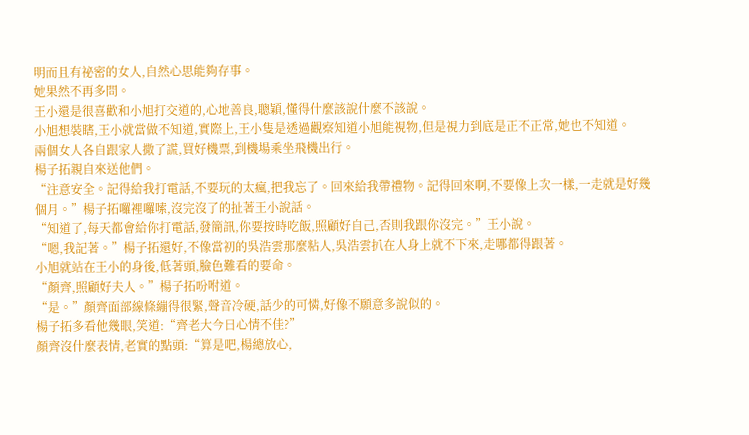明而且有祕密的女人,自然心思能夠存事。
她果然不再多問。
王小還是很喜歡和小旭打交道的,心地善良,聰穎,懂得什麼該說什麼不該說。
小旭想裝瞎,王小就當做不知道,實際上,王小隻是透過觀察知道小旭能視物,但是視力到底是正不正常,她也不知道。
兩個女人各自跟家人撒了謊,買好機票,到機場乘坐飛機出行。
楊子拓親自來送他們。
“注意安全。記得給我打電話,不要玩的太瘋,把我忘了。回來給我帶禮物。記得回來啊,不要像上次一樣,一走就是好幾個月。”楊子拓囉裡囉嗦,沒完沒了的扯著王小說話。
“知道了,每天都會給你打電話,發簡訊,你要按時吃飯,照顧好自己,否則我跟你沒完。”王小說。
“嗯,我記著。”楊子拓還好,不像當初的吳浩雲那麼粘人,吳浩雲扒在人身上就不下來,走哪都得跟著。
小旭就站在王小的身後,低著頭,臉色難看的要命。
“顏齊,照顧好夫人。”楊子拓吩咐道。
“是。”顏齊面部線條繃得很緊,聲音冷硬,話少的可憐,好像不願意多說似的。
楊子拓多看他幾眼,笑道:“齊老大今日心情不佳?”
顏齊沒什麼表情,老實的點頭:“算是吧,楊總放心,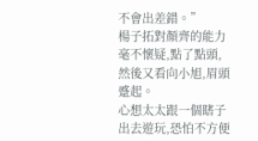不會出差錯。”
楊子拓對顏齊的能力毫不懷疑,點了點頭,然後又看向小旭,眉頭蹙起。
心想太太跟一個瞎子出去遊玩,恐怕不方便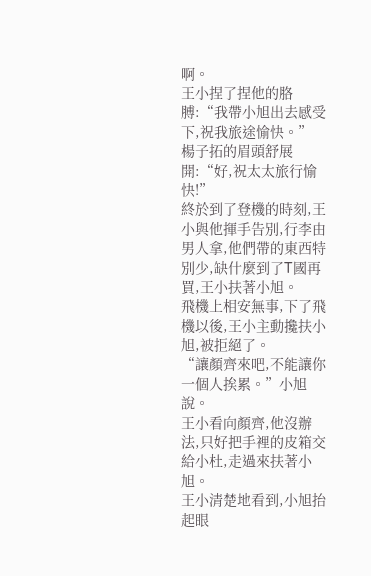啊。
王小捏了捏他的胳膊:“我帶小旭出去感受下,祝我旅途愉快。”
楊子拓的眉頭舒展開:“好,祝太太旅行愉快!”
終於到了登機的時刻,王小與他揮手告別,行李由男人拿,他們帶的東西特別少,缺什麼到了T國再買,王小扶著小旭。
飛機上相安無事,下了飛機以後,王小主動攙扶小旭,被拒絕了。
“讓顏齊來吧,不能讓你一個人挨累。”小旭說。
王小看向顏齊,他沒辦法,只好把手裡的皮箱交給小杜,走過來扶著小旭。
王小清楚地看到,小旭抬起眼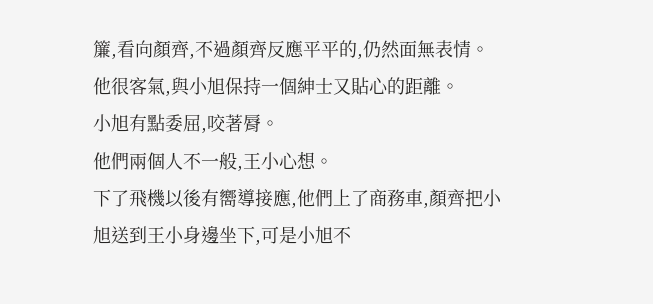簾,看向顏齊,不過顏齊反應平平的,仍然面無表情。
他很客氣,與小旭保持一個紳士又貼心的距離。
小旭有點委屈,咬著脣。
他們兩個人不一般,王小心想。
下了飛機以後有嚮導接應,他們上了商務車,顏齊把小旭送到王小身邊坐下,可是小旭不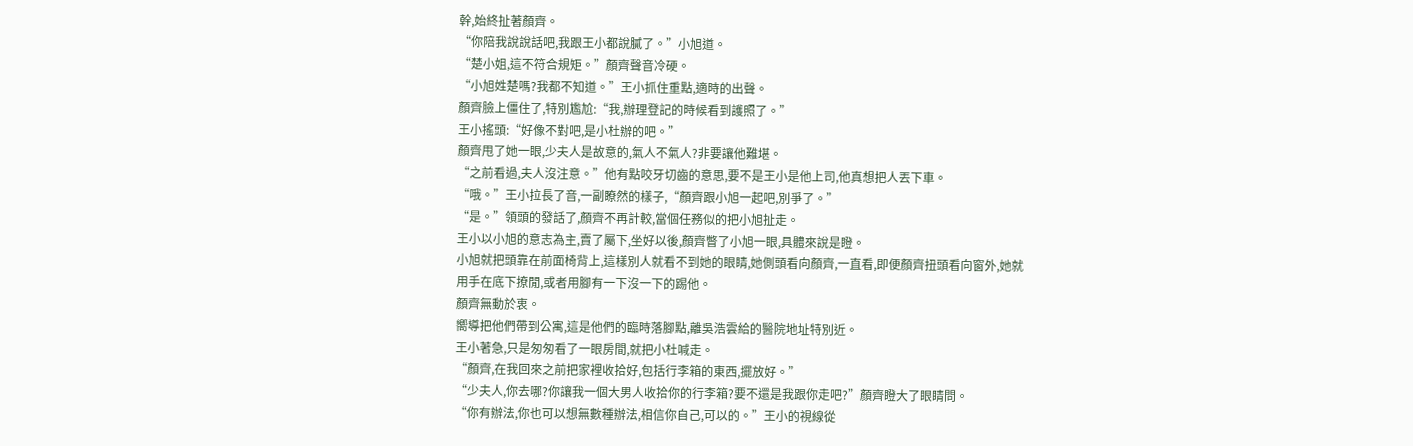幹,始終扯著顏齊。
“你陪我說說話吧,我跟王小都說膩了。”小旭道。
“楚小姐,這不符合規矩。”顏齊聲音冷硬。
“小旭姓楚嗎?我都不知道。”王小抓住重點,適時的出聲。
顏齊臉上僵住了,特別尷尬:“我,辦理登記的時候看到護照了。”
王小搖頭:“好像不對吧,是小杜辦的吧。”
顏齊甩了她一眼,少夫人是故意的,氣人不氣人?非要讓他難堪。
“之前看過,夫人沒注意。”他有點咬牙切齒的意思,要不是王小是他上司,他真想把人丟下車。
“哦。”王小拉長了音,一副瞭然的樣子,“顏齊跟小旭一起吧,別爭了。”
“是。”領頭的發話了,顏齊不再計較,當個任務似的把小旭扯走。
王小以小旭的意志為主,賣了屬下,坐好以後,顏齊瞥了小旭一眼,具體來說是瞪。
小旭就把頭靠在前面椅背上,這樣別人就看不到她的眼睛,她側頭看向顏齊,一直看,即便顏齊扭頭看向窗外,她就用手在底下撩閒,或者用腳有一下沒一下的踢他。
顏齊無動於衷。
嚮導把他們帶到公寓,這是他們的臨時落腳點,離吳浩雲給的醫院地址特別近。
王小著急,只是匆匆看了一眼房間,就把小杜喊走。
“顏齊,在我回來之前把家裡收拾好,包括行李箱的東西,擺放好。”
“少夫人,你去哪?你讓我一個大男人收拾你的行李箱?要不還是我跟你走吧?”顏齊瞪大了眼睛問。
“你有辦法,你也可以想無數種辦法,相信你自己,可以的。”王小的視線從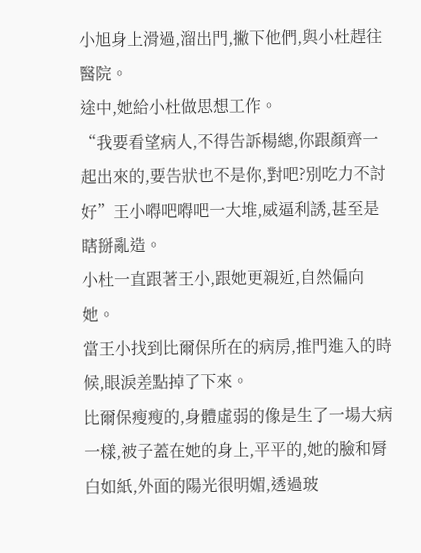小旭身上滑過,溜出門,撇下他們,與小杜趕往醫院。
途中,她給小杜做思想工作。
“我要看望病人,不得告訴楊總,你跟顏齊一起出來的,要告狀也不是你,對吧?別吃力不討好”王小嘚吧嘚吧一大堆,威逼利誘,甚至是瞎掰亂造。
小杜一直跟著王小,跟她更親近,自然偏向她。
當王小找到比爾保所在的病房,推門進入的時候,眼淚差點掉了下來。
比爾保瘦瘦的,身體虛弱的像是生了一場大病一樣,被子蓋在她的身上,平平的,她的臉和脣白如紙,外面的陽光很明媚,透過玻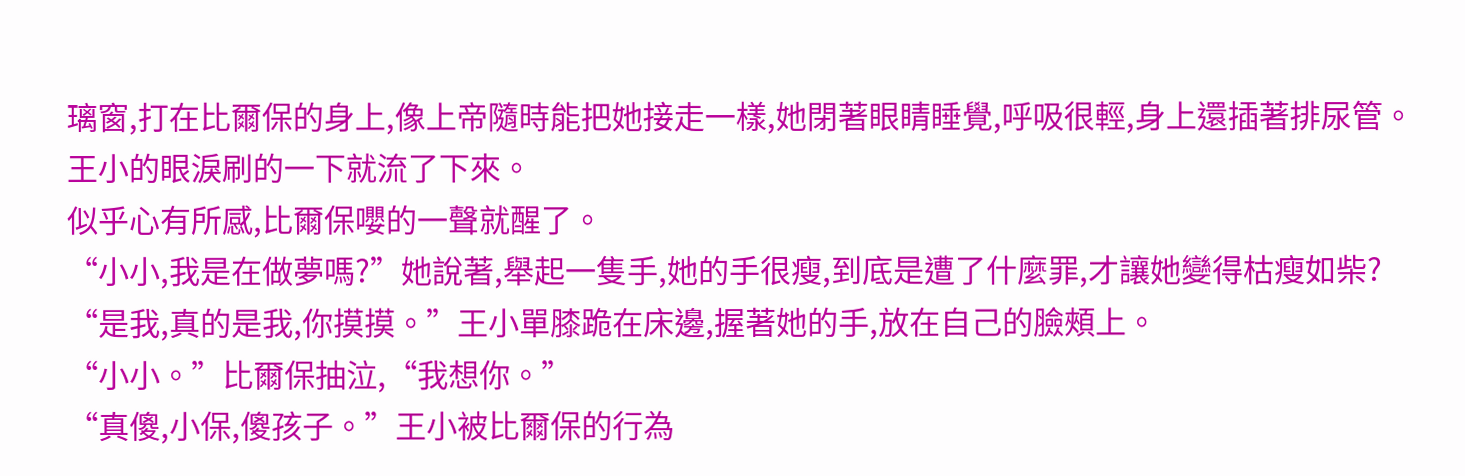璃窗,打在比爾保的身上,像上帝隨時能把她接走一樣,她閉著眼睛睡覺,呼吸很輕,身上還插著排尿管。
王小的眼淚刷的一下就流了下來。
似乎心有所感,比爾保嚶的一聲就醒了。
“小小,我是在做夢嗎?”她說著,舉起一隻手,她的手很瘦,到底是遭了什麼罪,才讓她變得枯瘦如柴?
“是我,真的是我,你摸摸。”王小單膝跪在床邊,握著她的手,放在自己的臉頰上。
“小小。”比爾保抽泣,“我想你。”
“真傻,小保,傻孩子。”王小被比爾保的行為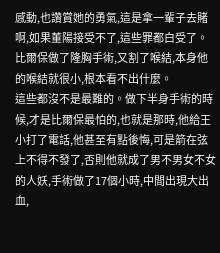感動,也讚賞她的勇氣,這是拿一輩子去賭啊,如果董陽接受不了,這些罪都白受了。
比爾保做了隆胸手術,又割了喉結,本身他的喉結就很小,根本看不出什麼。
這些都沒不是最難的。做下半身手術的時候,才是比爾保最怕的,也就是那時,他給王小打了電話,他甚至有點後悔,可是箭在弦上不得不發了,否則他就成了男不男女不女的人妖,手術做了17個小時,中間出現大出血,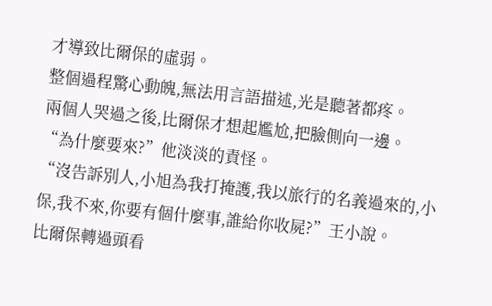才導致比爾保的虛弱。
整個過程驚心動魄,無法用言語描述,光是聽著都疼。
兩個人哭過之後,比爾保才想起尷尬,把臉側向一邊。
“為什麼要來?”他淡淡的責怪。
“沒告訴別人,小旭為我打掩護,我以旅行的名義過來的,小保,我不來,你要有個什麼事,誰給你收屍?”王小說。
比爾保轉過頭看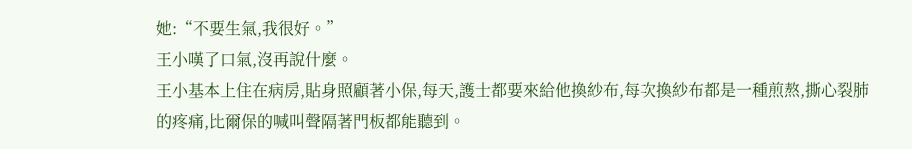她:“不要生氣,我很好。”
王小嘆了口氣,沒再說什麼。
王小基本上住在病房,貼身照顧著小保,每天,護士都要來給他換紗布,每次換紗布都是一種煎熬,撕心裂肺的疼痛,比爾保的喊叫聲隔著門板都能聽到。